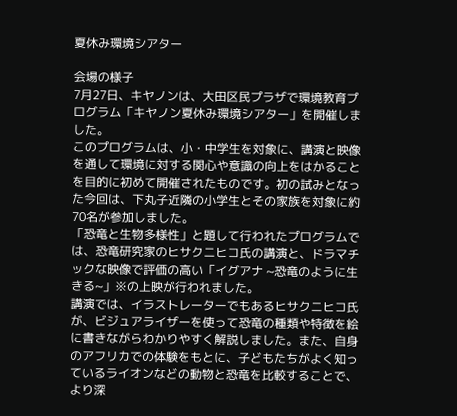夏休み環境シアター

会場の様子
7月27日、キヤノンは、大田区民プラザで環境教育プログラム「キヤノン夏休み環境シアター」を開催しました。
このプログラムは、小・中学生を対象に、講演と映像を通して環境に対する関心や意識の向上をはかることを目的に初めて開催されたものです。初の試みとなった今回は、下丸子近隣の小学生とその家族を対象に約70名が参加しました。
「恐竜と生物多様性」と題して行われたプログラムでは、恐竜研究家のヒサクニヒコ氏の講演と、ドラマチックな映像で評価の高い「イグアナ ~恐竜のように生きる~」※の上映が行われました。
講演では、イラストレーターでもあるヒサクニヒコ氏が、ビジュアライザーを使って恐竜の種類や特徴を絵に書きながらわかりやすく解説しました。また、自身のアフリカでの体験をもとに、子どもたちがよく知っているライオンなどの動物と恐竜を比較することで、より深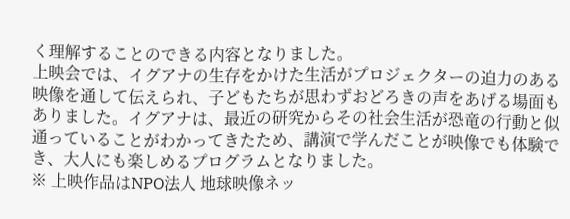く理解することのできる内容となりました。
上映会では、イグアナの生存をかけた生活がプロジェクターの迫力のある映像を通して伝えられ、子どもたちが思わずおどろきの声をあげる場面もありました。イグアナは、最近の研究からその社会生活が恐竜の行動と似通っていることがわかってきたため、講演で学んだことが映像でも体験でき、大人にも楽しめるプログラムとなりました。
※ 上映作品はNPO法人 地球映像ネッ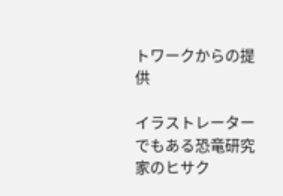トワークからの提供

イラストレーターでもある恐竜研究家のヒサク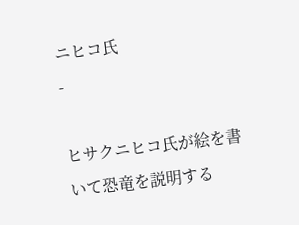ニヒコ氏
-

ヒサクニヒコ氏が絵を書いて恐竜を説明する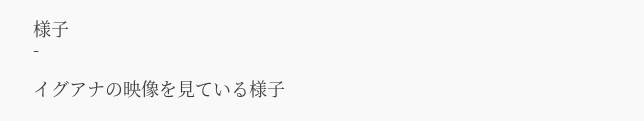様子
-

イグアナの映像を見ている様子